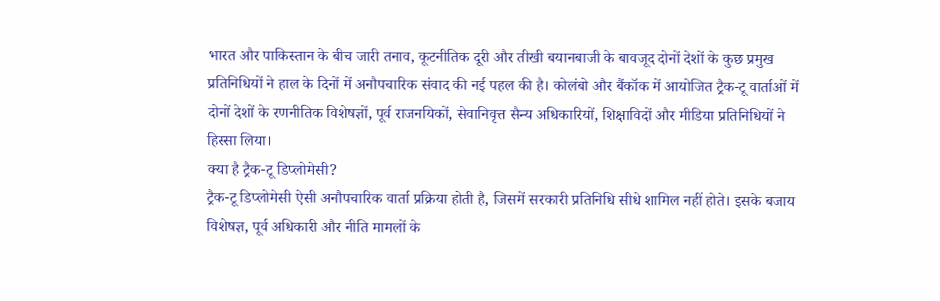भारत और पाकिस्तान के बीच जारी तनाव, कूटनीतिक दूरी और तीखी बयानबाजी के बावजूद दोनों देशों के कुछ प्रमुख प्रतिनिधियों ने हाल के दिनों में अनौपचारिक संवाद की नई पहल की है। कोलंबो और बैंकॉक में आयोजित ट्रैक-टू वार्ताओं में दोनों देशों के रणनीतिक विशेषज्ञों, पूर्व राजनयिकों, सेवानिवृत्त सैन्य अधिकारियों, शिक्षाविदों और मीडिया प्रतिनिधियों ने हिस्सा लिया।
क्या है ट्रैक-टू डिप्लोमेसी?
ट्रैक-टू डिप्लोमेसी ऐसी अनौपचारिक वार्ता प्रक्रिया होती है, जिसमें सरकारी प्रतिनिधि सीधे शामिल नहीं होते। इसके बजाय विशेषज्ञ, पूर्व अधिकारी और नीति मामलों के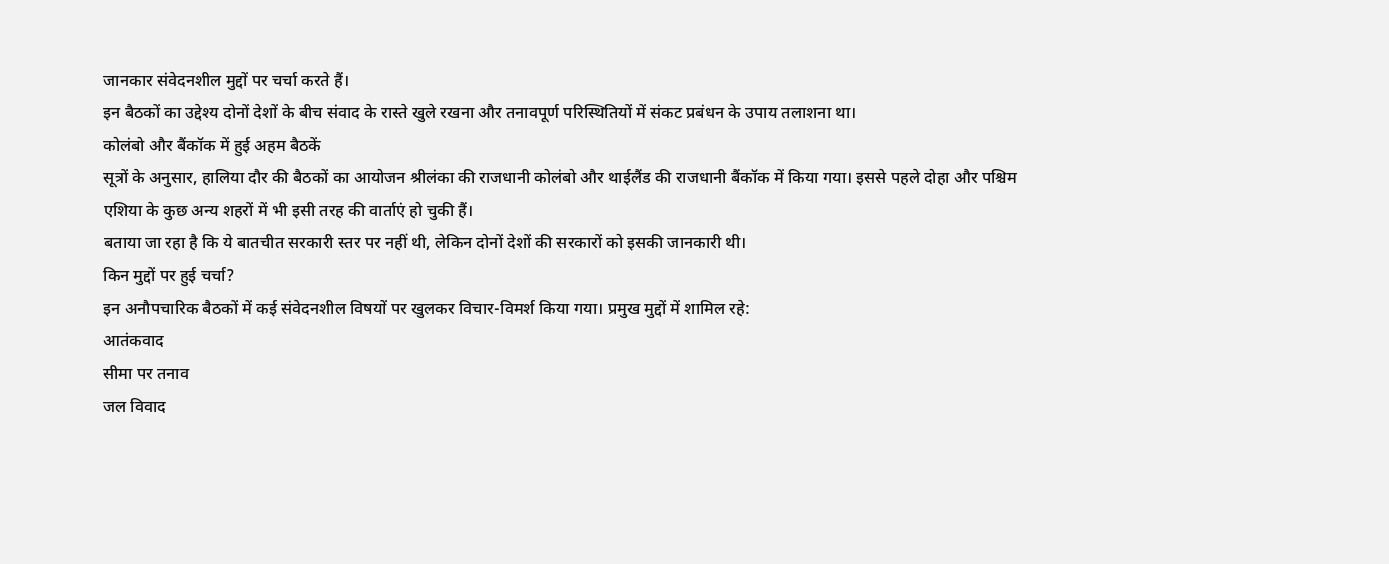जानकार संवेदनशील मुद्दों पर चर्चा करते हैं।
इन बैठकों का उद्देश्य दोनों देशों के बीच संवाद के रास्ते खुले रखना और तनावपूर्ण परिस्थितियों में संकट प्रबंधन के उपाय तलाशना था।
कोलंबो और बैंकॉक में हुई अहम बैठकें
सूत्रों के अनुसार, हालिया दौर की बैठकों का आयोजन श्रीलंका की राजधानी कोलंबो और थाईलैंड की राजधानी बैंकॉक में किया गया। इससे पहले दोहा और पश्चिम एशिया के कुछ अन्य शहरों में भी इसी तरह की वार्ताएं हो चुकी हैं।
बताया जा रहा है कि ये बातचीत सरकारी स्तर पर नहीं थी, लेकिन दोनों देशों की सरकारों को इसकी जानकारी थी।
किन मुद्दों पर हुई चर्चा?
इन अनौपचारिक बैठकों में कई संवेदनशील विषयों पर खुलकर विचार-विमर्श किया गया। प्रमुख मुद्दों में शामिल रहे:
आतंकवाद
सीमा पर तनाव
जल विवाद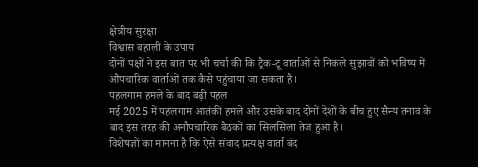क्षेत्रीय सुरक्षा
विश्वास बहाली के उपाय
दोनों पक्षों ने इस बात पर भी चर्चा की कि ट्रैक-टू वार्ताओं से निकले सुझावों को भविष्य में औपचारिक वार्ताओं तक कैसे पहुंचाया जा सकता है।
पहलगाम हमले के बाद बढ़ी पहल
मई 2025 में पहलगाम आतंकी हमले और उसके बाद दोनों देशों के बीच हुए सैन्य तनाव के बाद इस तरह की अनौपचारिक बैठकों का सिलसिला तेज हुआ है।
विशेषज्ञों का मानना है कि ऐसे संवाद प्रत्यक्ष वार्ता बंद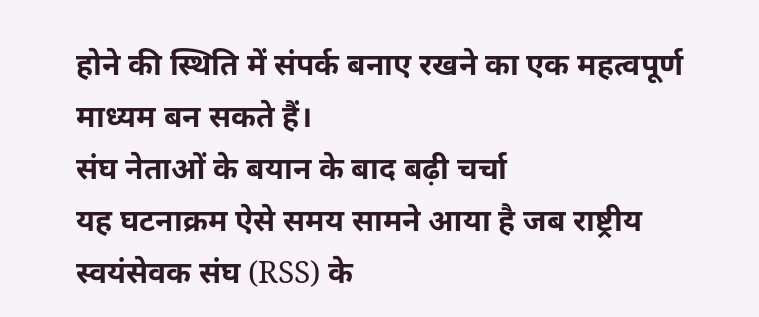होने की स्थिति में संपर्क बनाए रखने का एक महत्वपूर्ण माध्यम बन सकते हैं।
संघ नेताओं के बयान के बाद बढ़ी चर्चा
यह घटनाक्रम ऐसे समय सामने आया है जब राष्ट्रीय स्वयंसेवक संघ (RSS) के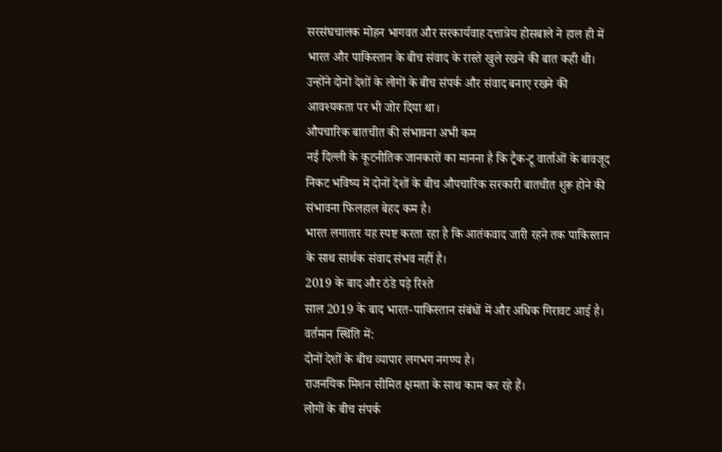सरसंघचालक मोहन भागवत और सरकार्यवाह दत्तात्रेय होसबाले ने हाल ही में भारत और पाकिस्तान के बीच संवाद के रास्ते खुले रखने की बात कही थी।
उन्होंने दोनों देशों के लोगों के बीच संपर्क और संवाद बनाए रखने की आवश्यकता पर भी जोर दिया था।
औपचारिक बातचीत की संभावना अभी कम
नई दिल्ली के कूटनीतिक जानकारों का मानना है कि ट्रैक-टू वार्ताओं के बावजूद निकट भविष्य में दोनों देशों के बीच औपचारिक सरकारी बातचीत शुरू होने की संभावना फिलहाल बेहद कम है।
भारत लगातार यह स्पष्ट करता रहा है कि आतंकवाद जारी रहने तक पाकिस्तान के साथ सार्थक संवाद संभव नहीं है।
2019 के बाद और ठंडे पड़े रिश्ते
साल 2019 के बाद भारत-पाकिस्तान संबंधों में और अधिक गिरावट आई है।
वर्तमान स्थिति में:
दोनों देशों के बीच व्यापार लगभग नगण्य है।
राजनयिक मिशन सीमित क्षमता के साथ काम कर रहे हैं।
लोगों के बीच संपर्क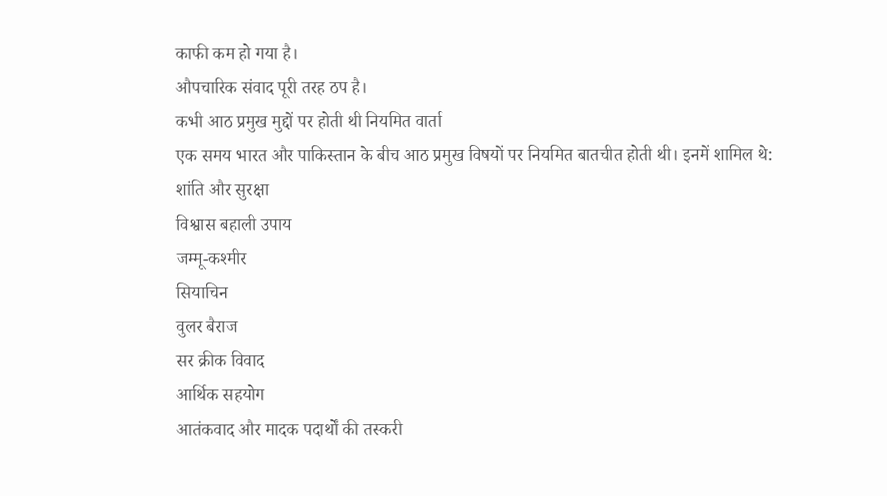काफी कम हो गया है।
औपचारिक संवाद पूरी तरह ठप है।
कभी आठ प्रमुख मुद्दों पर होती थी नियमित वार्ता
एक समय भारत और पाकिस्तान के बीच आठ प्रमुख विषयों पर नियमित बातचीत होती थी। इनमें शामिल थे:
शांति और सुरक्षा
विश्वास बहाली उपाय
जम्मू-कश्मीर
सियाचिन
वुलर बैराज
सर क्रीक विवाद
आर्थिक सहयोग
आतंकवाद और मादक पदार्थों की तस्करी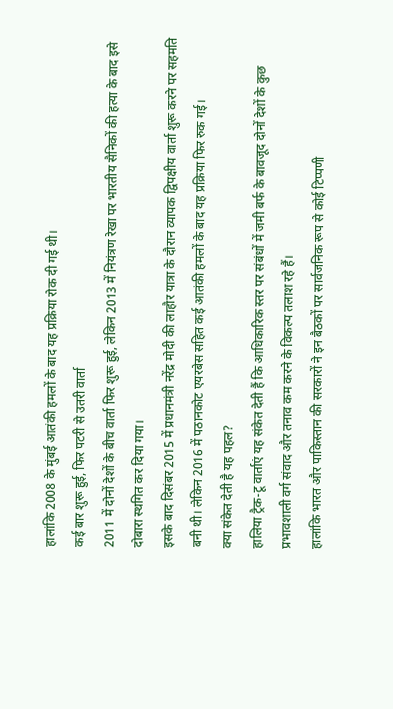हालांकि 2008 के मुंबई आतंकी हमलों के बाद यह प्रक्रिया रोक दी गई थी।
कई बार शुरू हुई, फिर पटरी से उतरी वार्ता
2011 में दोनों देशों के बीच वार्ता फिर शुरू हुई, लेकिन 2013 में नियंत्रण रेखा पर भारतीय सैनिकों की हत्या के बाद इसे दोबारा स्थगित कर दिया गया।
इसके बाद दिसंबर 2015 में प्रधानमंत्री नरेंद्र मोदी की लाहौर यात्रा के दौरान व्यापक द्विपक्षीय वार्ता शुरू करने पर सहमति बनी थी। लेकिन 2016 में पठानकोट एयरबेस सहित कई आतंकी हमलों के बाद यह प्रक्रिया फिर रुक गई।
क्या संकेत देती है यह पहल?
हालिया ट्रैक-टू वार्ताएं यह संकेत देती हैं कि आधिकारिक स्तर पर संबंधों में जमी बर्फ के बावजूद दोनों देशों के कुछ प्रभावशाली वर्ग संवाद और तनाव कम करने के विकल्प तलाश रहे हैं।
हालांकि भारत और पाकिस्तान की सरकारों ने इन बैठकों पर सार्वजनिक रूप से कोई टिप्पणी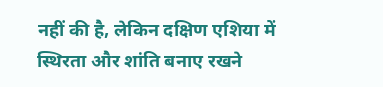नहीं की है, लेकिन दक्षिण एशिया में स्थिरता और शांति बनाए रखने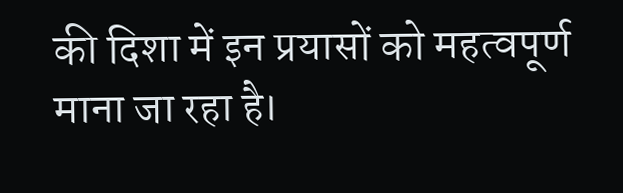की दिशा में इन प्रयासों को महत्वपूर्ण माना जा रहा है।